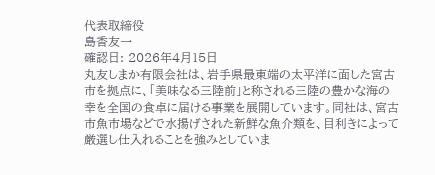代表取締役
島香友一
確認日: 2026年4月15日
丸友しまか有限会社は、岩手県最東端の太平洋に面した宮古市を拠点に、「美味なる三陸前」と称される三陸の豊かな海の幸を全国の食卓に届ける事業を展開しています。同社は、宮古市魚市場などで水揚げされた新鮮な魚介類を、目利きによって厳選し仕入れることを強みとしていま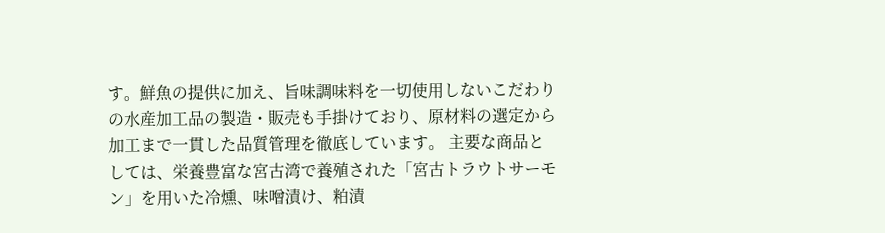す。鮮魚の提供に加え、旨味調味料を一切使用しないこだわりの水産加工品の製造・販売も手掛けており、原材料の選定から加工まで一貫した品質管理を徹底しています。 主要な商品としては、栄養豊富な宮古湾で養殖された「宮古トラウトサーモン」を用いた冷燻、味噌漬け、粕漬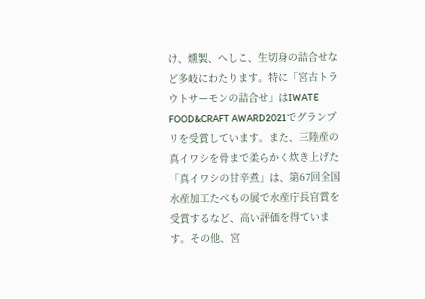け、燻製、へしこ、生切身の詰合せなど多岐にわたります。特に「宮古トラウトサーモンの詰合せ」はIWATE FOOD&CRAFT AWARD2021でグランプリを受賞しています。また、三陸産の真イワシを骨まで柔らかく炊き上げた「真イワシの甘辛煮」は、第67回全国水産加工たべもの展で水産庁長官賞を受賞するなど、高い評価を得ています。その他、宮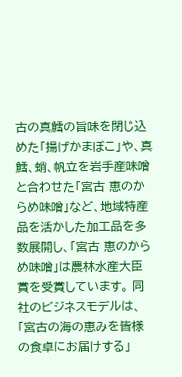古の真鱈の旨味を閉じ込めた「揚げかまぼこ」や、真鱈、蛸、帆立を岩手産味噌と合わせた「宮古 恵のからめ味噌」など、地域特産品を活かした加工品を多数展開し、「宮古 恵のからめ味噌」は農林水産大臣賞を受賞しています。 同社のビジネスモデルは、「宮古の海の恵みを皆様の食卓にお届けする」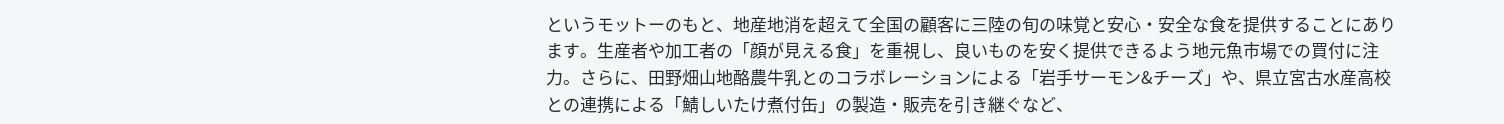というモットーのもと、地産地消を超えて全国の顧客に三陸の旬の味覚と安心・安全な食を提供することにあります。生産者や加工者の「顔が見える食」を重視し、良いものを安く提供できるよう地元魚市場での買付に注力。さらに、田野畑山地酪農牛乳とのコラボレーションによる「岩手サーモン&チーズ」や、県立宮古水産高校との連携による「鯖しいたけ煮付缶」の製造・販売を引き継ぐなど、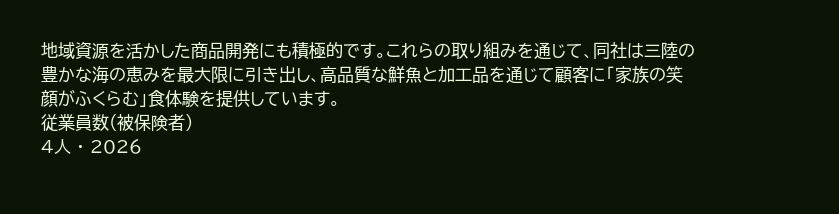地域資源を活かした商品開発にも積極的です。これらの取り組みを通じて、同社は三陸の豊かな海の恵みを最大限に引き出し、高品質な鮮魚と加工品を通じて顧客に「家族の笑顔がふくらむ」食体験を提供しています。
従業員数(被保険者)
4人 · 2026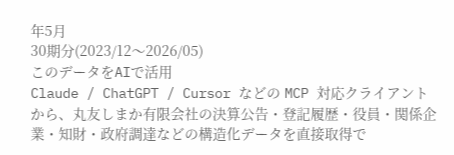年5月
30期分(2023/12〜2026/05)
このデータをAIで活用
Claude / ChatGPT / Cursor などの MCP 対応クライアントから、丸友しまか有限会社の決算公告・登記履歴・役員・関係企業・知財・政府調達などの構造化データを直接取得で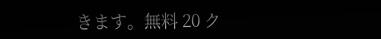きます。無料 20 ク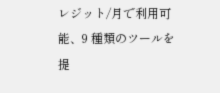レジット/月で利用可能、9 種類のツールを提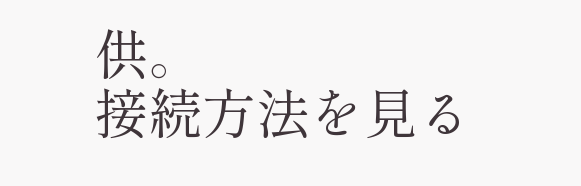供。
接続方法を見る